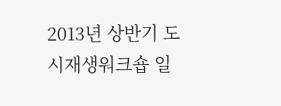2013년 상반기 도시재생워크숍 일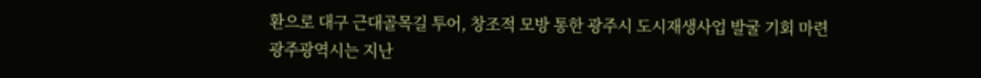환으로 대구 근대골목길 투어, 창조적 모방 통한 광주시 도시재생사업 발굴 기회 마련
광주광역시는 지난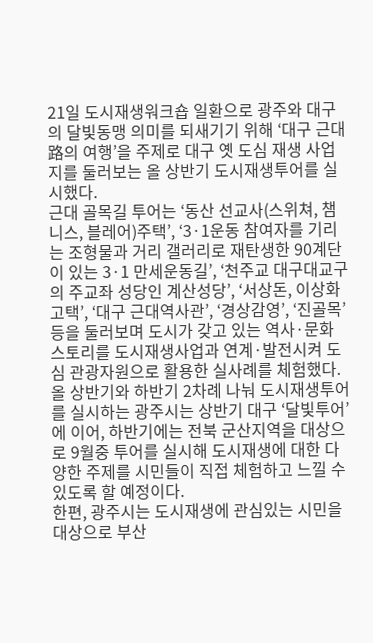21일 도시재생워크숍 일환으로 광주와 대구의 달빛동맹 의미를 되새기기 위해 ‘대구 근대路의 여행’을 주제로 대구 옛 도심 재생 사업지를 둘러보는 올 상반기 도시재생투어를 실시했다.
근대 골목길 투어는 ‘동산 선교사(스위쳐, 챔니스, 블레어)주택’, ‘3·1운동 참여자를 기리는 조형물과 거리 갤러리로 재탄생한 90계단이 있는 3·1 만세운동길’, ‘천주교 대구대교구의 주교좌 성당인 계산성당’, ‘서상돈, 이상화 고택’, ‘대구 근대역사관’, ‘경상감영’, ‘진골목’등을 둘러보며 도시가 갖고 있는 역사·문화 스토리를 도시재생사업과 연계·발전시켜 도심 관광자원으로 활용한 실사례를 체험했다.
올 상반기와 하반기 2차례 나눠 도시재생투어를 실시하는 광주시는 상반기 대구 ‘달빛투어’에 이어, 하반기에는 전북 군산지역을 대상으로 9월중 투어를 실시해 도시재생에 대한 다양한 주제를 시민들이 직접 체험하고 느낄 수 있도록 할 예정이다.
한편, 광주시는 도시재생에 관심있는 시민을 대상으로 부산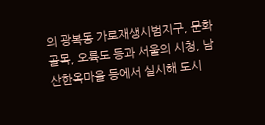의 광복동 가로재생시범지구, 문화골목, 오륙도 등과 서울의 시청, 남산한옥마을 등에서 실시해 도시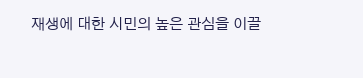재생에 대한 시민의 높은 관심을 이끌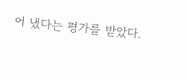어 냈다는 평가를 받았다.